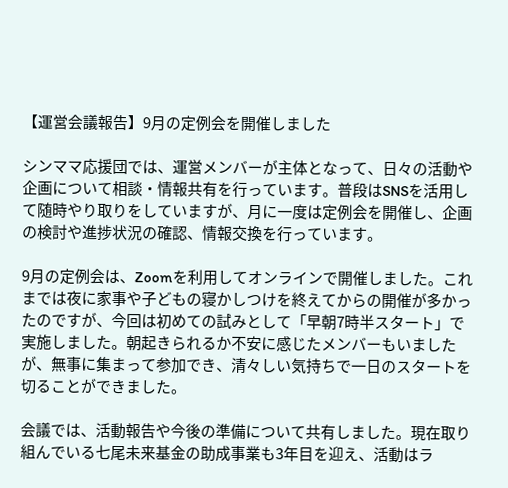【運営会議報告】9月の定例会を開催しました

シンママ応援団では、運営メンバーが主体となって、日々の活動や企画について相談・情報共有を行っています。普段はSNSを活用して随時やり取りをしていますが、月に一度は定例会を開催し、企画の検討や進捗状況の確認、情報交換を行っています。

9月の定例会は、Zoomを利用してオンラインで開催しました。これまでは夜に家事や子どもの寝かしつけを終えてからの開催が多かったのですが、今回は初めての試みとして「早朝7時半スタート」で実施しました。朝起きられるか不安に感じたメンバーもいましたが、無事に集まって参加でき、清々しい気持ちで一日のスタートを切ることができました。

会議では、活動報告や今後の準備について共有しました。現在取り組んでいる七尾未来基金の助成事業も3年目を迎え、活動はラ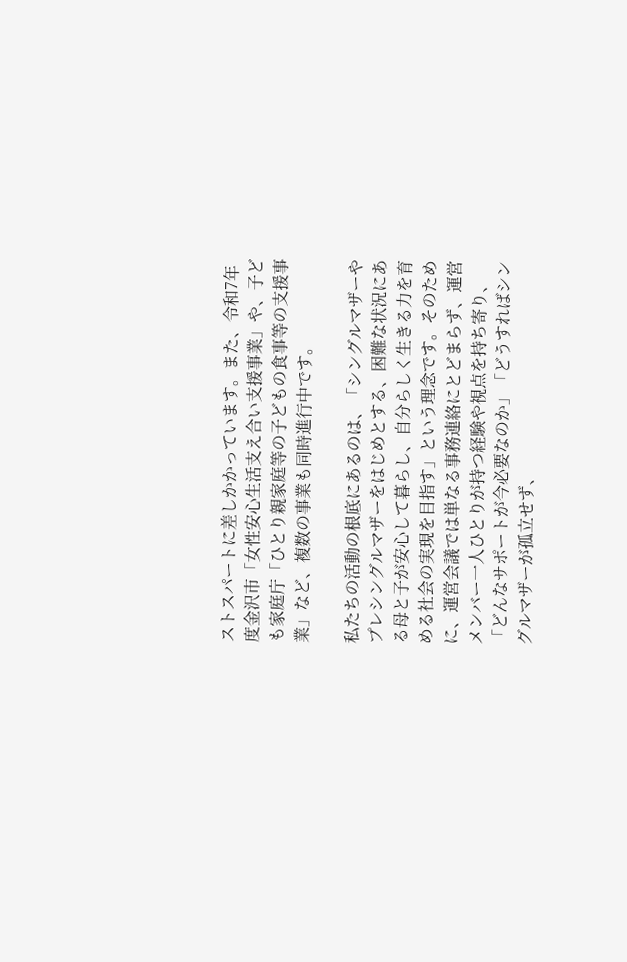ストスパートに差しかかっています。また、令和7年度金沢市「女性安心生活支え合い支援事業」や、子ども家庭庁「ひとり親家庭等の子どもの食事等の支援事業」など、複数の事業も同時進行中です。

私たちの活動の根底にあるのは、「シングルマザーやプレシングルマザーをはじめとする、困難な状況にある母と子が安心して暮らし、自分らしく生きる力を育める社会の実現を目指す」という理念です。そのために、運営会議では単なる事務連絡にとどまらず、運営メンバー一人ひとりが持つ経験や視点を持ち寄り、「どんなサポートが今必要なのか」「どうすればシングルマザーが孤立せず、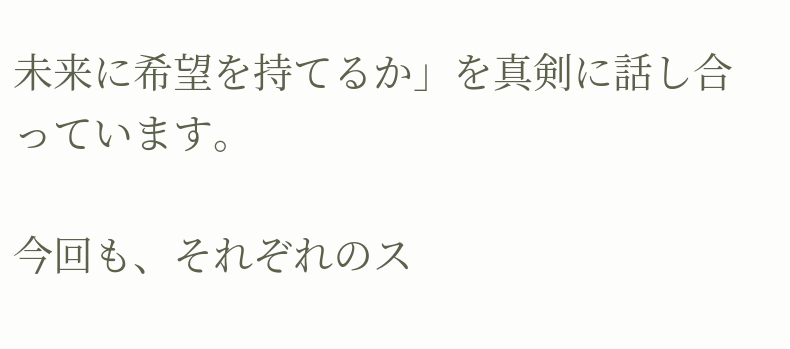未来に希望を持てるか」を真剣に話し合っています。

今回も、それぞれのス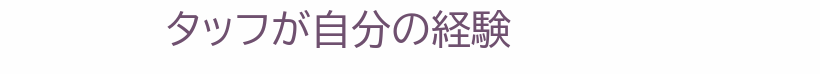タッフが自分の経験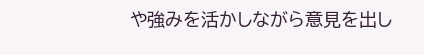や強みを活かしながら意見を出し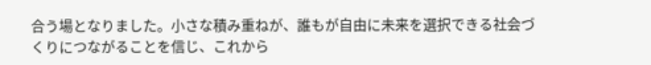合う場となりました。小さな積み重ねが、誰もが自由に未来を選択できる社会づくりにつながることを信じ、これから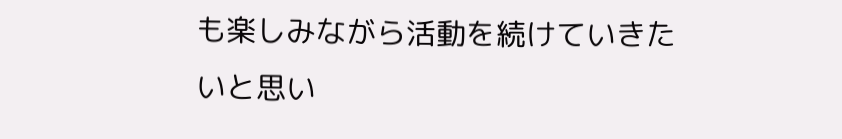も楽しみながら活動を続けていきたいと思い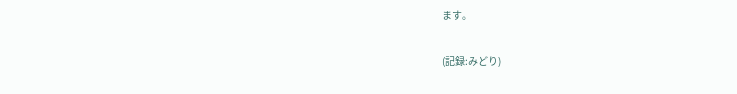ます。

(記録:みどり)